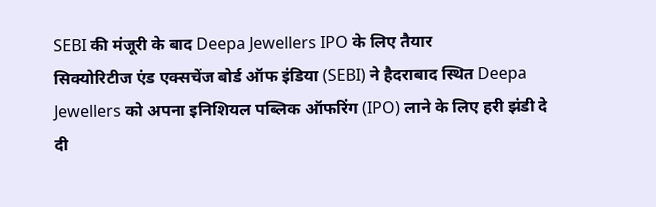SEBI की मंजूरी के बाद Deepa Jewellers IPO के लिए तैयार
सिक्योरिटीज एंड एक्सचेंज बोर्ड ऑफ इंडिया (SEBI) ने हैदराबाद स्थित Deepa Jewellers को अपना इनिशियल पब्लिक ऑफरिंग (IPO) लाने के लिए हरी झंडी दे दी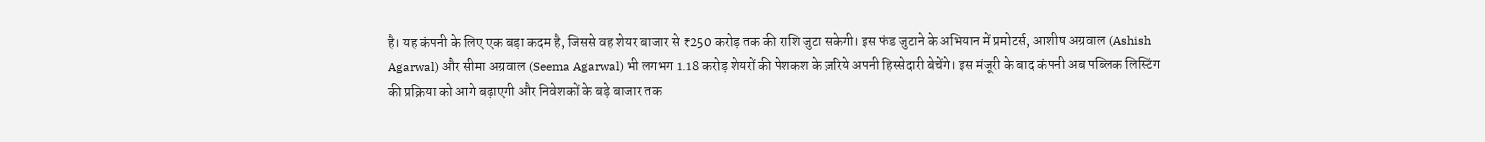है। यह कंपनी के लिए एक बड़ा कदम है, जिससे वह शेयर बाजार से ₹250 करोड़ तक की राशि जुटा सकेगी। इस फंड जुटाने के अभियान में प्रमोटर्स, आशीष अग्रवाल (Ashish Agarwal) और सीमा अग्रवाल (Seema Agarwal) भी लगभग 1.18 करोड़ शेयरों की पेशकश के ज़रिये अपनी हिस्सेदारी बेचेंगे। इस मंजूरी के बाद कंपनी अब पब्लिक लिस्टिंग की प्रक्रिया को आगे बढ़ाएगी और निवेशकों के बड़े बाजार तक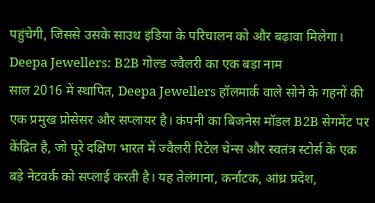पहुंचेगी, जिससे उसके साउथ इंडिया के परिचालन को और बढ़ावा मिलेगा।
Deepa Jewellers: B2B गोल्ड ज्वैलरी का एक बड़ा नाम
साल 2016 में स्थापित, Deepa Jewellers हॉलमार्क वाले सोने के गहनों की एक प्रमुख प्रोसेसर और सप्लायर है। कंपनी का बिजनेस मॉडल B2B सेगमेंट पर केंद्रित है, जो पूरे दक्षिण भारत में ज्वैलरी रिटेल चेन्स और स्वतंत्र स्टोर्स के एक बड़े नेटवर्क को सप्लाई करती है। यह तेलंगाना, कर्नाटक, आंध्र प्रदेश,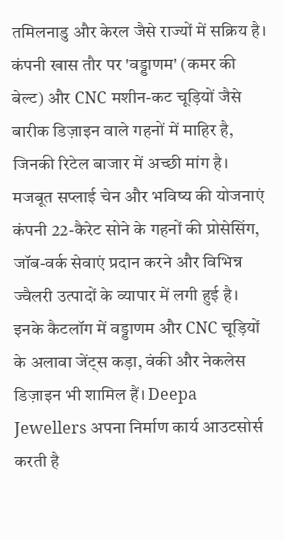तमिलनाडु और केरल जैसे राज्यों में सक्रिय है। कंपनी खास तौर पर 'वड्डाणम' (कमर की बेल्ट) और CNC मशीन-कट चूड़ियों जैसे बारीक डिज़ाइन वाले गहनों में माहिर है, जिनकी रिटेल बाजार में अच्छी मांग है।
मजबूत सप्लाई चेन और भविष्य की योजनाएं
कंपनी 22-कैरेट सोने के गहनों की प्रोसेसिंग, जॉब-वर्क सेवाएं प्रदान करने और विभिन्न ज्वैलरी उत्पादों के व्यापार में लगी हुई है। इनके कैटलॉग में वड्डाणम और CNC चूड़ियों के अलावा जेंट्स कड़ा, वंकी और नेकलेस डिज़ाइन भी शामिल हैं। Deepa Jewellers अपना निर्माण कार्य आउटसोर्स करती है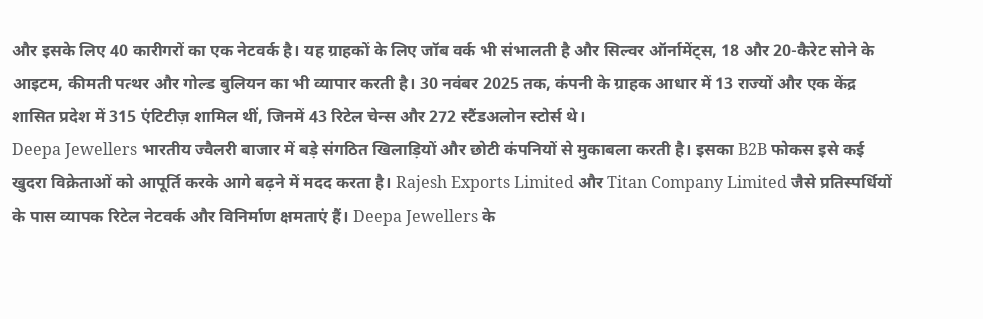और इसके लिए 40 कारीगरों का एक नेटवर्क है। यह ग्राहकों के लिए जॉब वर्क भी संभालती है और सिल्वर ऑर्नामेंट्स, 18 और 20-कैरेट सोने के आइटम, कीमती पत्थर और गोल्ड बुलियन का भी व्यापार करती है। 30 नवंबर 2025 तक, कंपनी के ग्राहक आधार में 13 राज्यों और एक केंद्र शासित प्रदेश में 315 एंटिटीज़ शामिल थीं, जिनमें 43 रिटेल चेन्स और 272 स्टैंडअलोन स्टोर्स थे।
Deepa Jewellers भारतीय ज्वैलरी बाजार में बड़े संगठित खिलाड़ियों और छोटी कंपनियों से मुकाबला करती है। इसका B2B फोकस इसे कई खुदरा विक्रेताओं को आपूर्ति करके आगे बढ़ने में मदद करता है। Rajesh Exports Limited और Titan Company Limited जैसे प्रतिस्पर्धियों के पास व्यापक रिटेल नेटवर्क और विनिर्माण क्षमताएं हैं। Deepa Jewellers के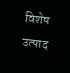विशेष उत्पाद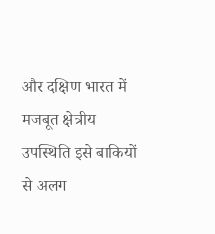और दक्षिण भारत में मजबूत क्षेत्रीय उपस्थिति इसे बाकियों से अलग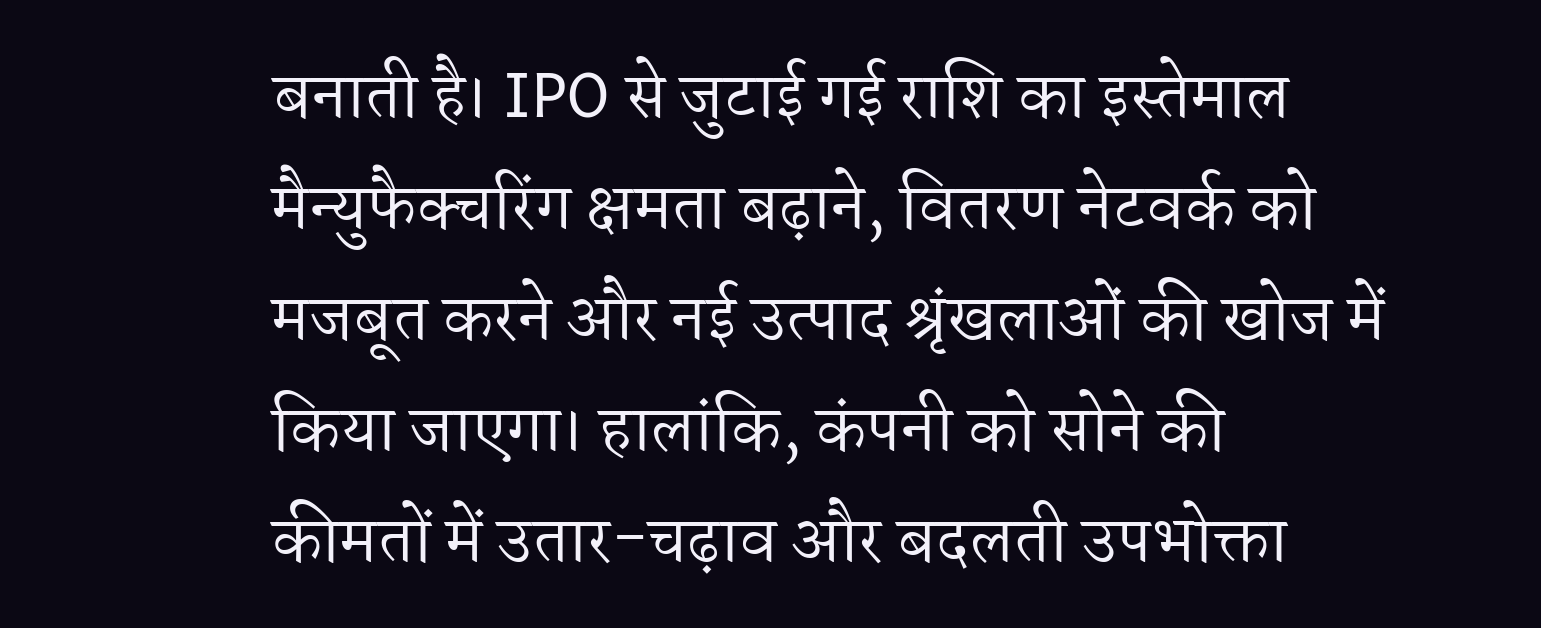बनाती है। IPO से जुटाई गई राशि का इस्तेमाल मैन्युफैक्चरिंग क्षमता बढ़ाने, वितरण नेटवर्क को मजबूत करने और नई उत्पाद श्रृंखलाओं की खोज में किया जाएगा। हालांकि, कंपनी को सोने की कीमतों में उतार-चढ़ाव और बदलती उपभोक्ता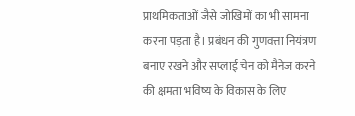प्राथमिकताओं जैसे जोखिमों का भी सामना करना पड़ता है। प्रबंधन की गुणवत्ता नियंत्रण बनाए रखने और सप्लाई चेन को मैनेज करने की क्षमता भविष्य के विकास के लिए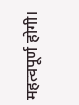महत्वपूर्ण होगी।